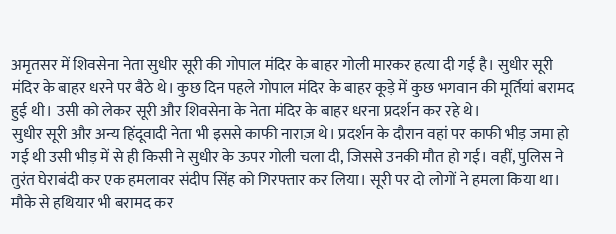अमृतसर में शिवसेना नेता सुधीर सूरी की गोपाल मंदिर के बाहर गोली मारकर हत्या दी गई है। सुधीर सूरी मंदिर के बाहर धरने पर बैठे थे। कुछ दिन पहले गोपाल मंदिर के बाहर कूड़े में कुछ भगवान की मूर्तियां बरामद हुई थी। उसी को लेकर सूरी और शिवसेना के नेता मंदिर के बाहर धरना प्रदर्शन कर रहे थे।
सुधीर सूरी और अन्य हिंदूवादी नेता भी इससे काफी नाराज़ थे। प्रदर्शन के दौरान वहां पर काफी भीड़ जमा हो गई थी उसी भीड़ में से ही किसी ने सुधीर के ऊपर गोली चला दी, जिससे उनकी मौत हो गई। वहीं, पुलिस ने तुरंत घेराबंदी कर एक हमलावर संदीप सिंह को गिरफ्तार कर लिया। सूरी पर दो लोगों ने हमला किया था। मौके से हथियार भी बरामद कर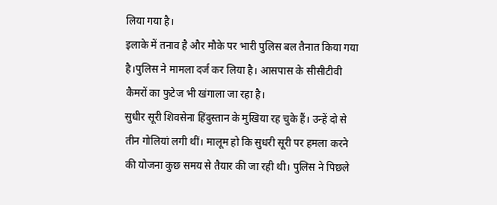लिया गया है।
इलाके में तनाव है और मौके पर भारी पुलिस बल तैनात किया गया है।पुलिस ने मामला दर्ज कर लिया है। आसपास के सीसीटीवी कैमरों का फुटेज भी खंगाला जा रहा है।
सुधीर सूरी शिवसेना हिंदुस्तान के मुखिया रह चुके हैं। उन्हें दो से तीन गोलियां लगी थीं। मालूम हो कि सुधरी सूरी पर हमला करने की योजना कुछ समय से तैयार की जा रही थी। पुलिस ने पिछले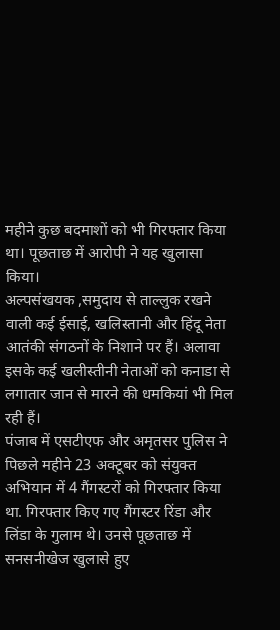महीने कुछ बदमाशों को भी गिरफ्तार किया था। पूछताछ में आरोपी ने यह खुलासा किया।
अल्पसंखयक ,समुदाय से ताल्लुक रखने वाली कई ईसाई, खलिस्तानी और हिंदू नेता आतंकी संगठनों के निशाने पर हैं। अलावा इसके कई खलीस्तीनी नेताओं को कनाडा से लगातार जान से मारने की धमकियां भी मिल रही हैं।
पंजाब में एसटीएफ और अमृतसर पुलिस ने पिछले महीने 23 अक्टूबर को संयुक्त अभियान में 4 गैंगस्टरों को गिरफ्तार किया था. गिरफ्तार किए गए गैंगस्टर रिंडा और लिंडा के गुलाम थे। उनसे पूछताछ में सनसनीखेज खुलासे हुए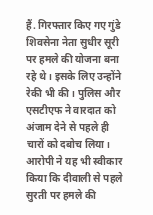हैं. गिरफ्तार किए गए गुंडे शिवसेना नेता सुधीर सूरी पर हमले की योजना बना रहे थे। इसके लिए उन्होंने रेकी भी की। पुलिस और एसटीएफ ने वारदात को अंजाम देने से पहले ही चारों को दबोच लिया। आरोपी ने यह भी स्वीकार किया कि दीवाली से पहले सुरती पर हमले की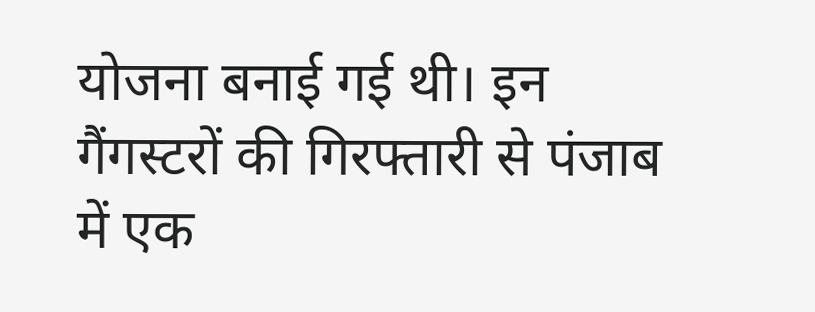योजना बनाई गई थी। इन गैंगस्टरों की गिरफ्तारी से पंजाब में एक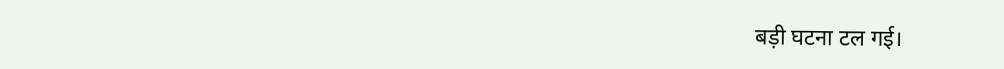बड़ी घटना टल गई।